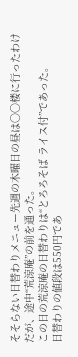そそらない日替わりメニュー先週の木曜日の昼は〇〇楼に行ったわけだが、途中“荒涼庵”の前を通った。
この日の荒涼庵の日替わりは“とろろそば ライス付”であった。
日替わりの値段は550円であ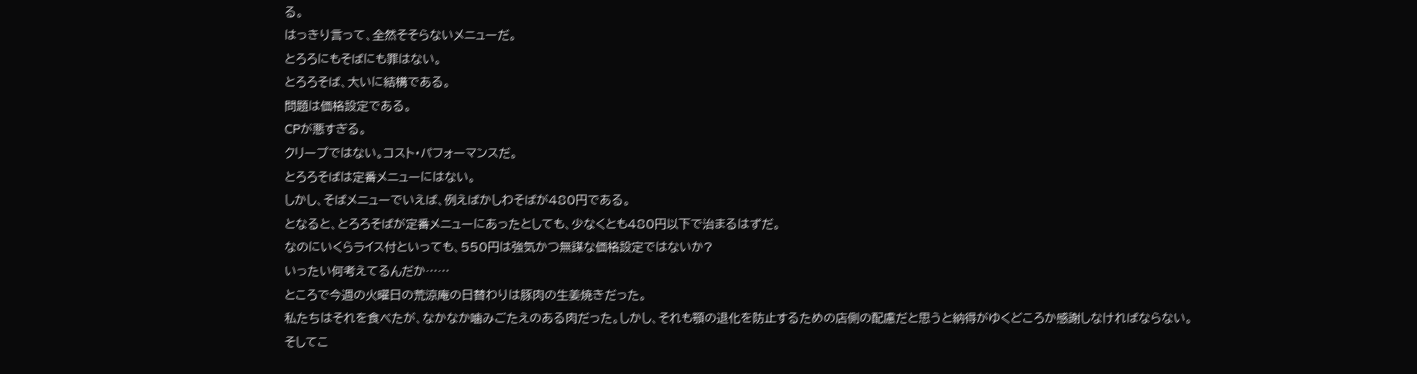る。
はっきり言って、全然そそらないメニューだ。
とろろにもそばにも罪はない。
とろろそば、大いに結構である。
問題は価格設定である。
CPが悪すぎる。
クリープではない。コスト・パフォーマンスだ。
とろろそばは定番メニューにはない。
しかし、そばメニューでいえば、例えばかしわそばが480円である。
となると、とろろそばが定番メニューにあったとしても、少なくとも480円以下で治まるはずだ。
なのにいくらライス付といっても、550円は強気かつ無謀な価格設定ではないか?
いったい何考えてるんだか……
ところで今週の火曜日の荒涼庵の日替わりは豚肉の生姜焼きだった。
私たちはそれを食べたが、なかなか噛みごたえのある肉だった。しかし、それも顎の退化を防止するための店側の配慮だと思うと納得がゆくどころか感謝しなければならない。
そしてこ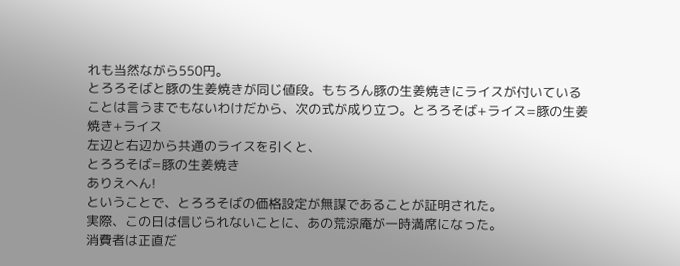れも当然ながら550円。
とろろそばと豚の生姜焼きが同じ値段。もちろん豚の生姜焼きにライスが付いていることは言うまでもないわけだから、次の式が成り立つ。とろろそば+ライス=豚の生姜焼き+ライス
左辺と右辺から共通のライスを引くと、
とろろそば=豚の生姜焼き
ありえへん!
ということで、とろろそばの価格設定が無謀であることが証明された。
実際、この日は信じられないことに、あの荒涼庵が一時満席になった。
消費者は正直だ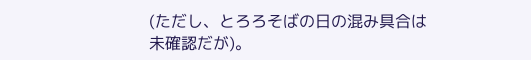(ただし、とろろそばの日の混み具合は未確認だが)。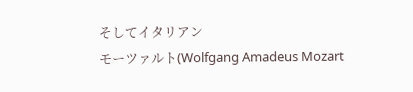そしてイタリアン
モーツァルト(Wolfgang Amadeus Mozart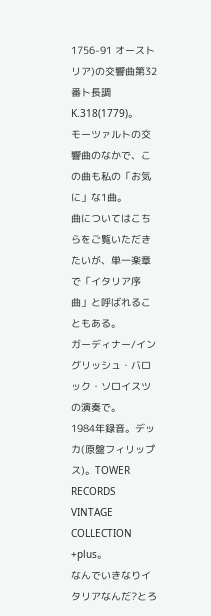1756-91 オーストリア)の交響曲第32番ト長調K.318(1779)。
モーツァルトの交響曲のなかで、この曲も私の「お気に」な1曲。
曲についてはこちらをご覧いただきたいが、単一楽章で「イタリア序曲」と呼ばれることもある。
ガーディナー/イングリッシュ・バロック・ソロイスツの演奏で。
1984年録音。デッカ(原盤フィリップス)。TOWER RECORDS VINTAGE COLLECTION +plus。
なんでいきなりイタリアなんだ?とろ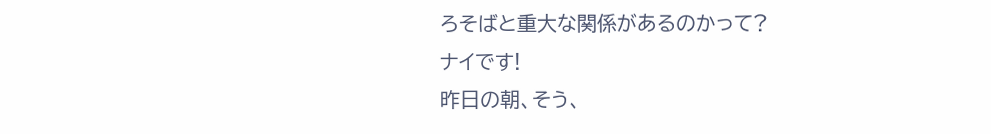ろそばと重大な関係があるのかって?
ナイです!
昨日の朝、そう、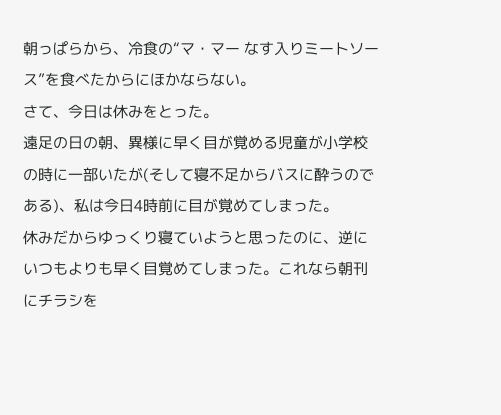朝っぱらから、冷食の“マ・マー なす入りミートソース”を食べたからにほかならない。
さて、今日は休みをとった。
遠足の日の朝、異様に早く目が覚める児童が小学校の時に一部いたが(そして寝不足からバスに酔うのである)、私は今日4時前に目が覚めてしまった。
休みだからゆっくり寝ていようと思ったのに、逆にいつもよりも早く目覚めてしまった。これなら朝刊にチラシを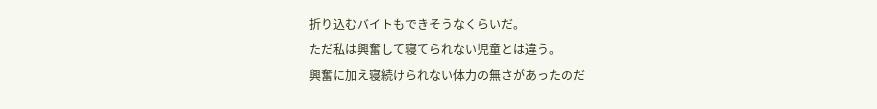折り込むバイトもできそうなくらいだ。
ただ私は興奮して寝てられない児童とは違う。
興奮に加え寝続けられない体力の無さがあったのだ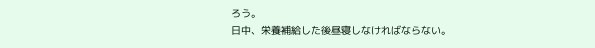ろう。
日中、栄養補給した後昼寝しなければならない。